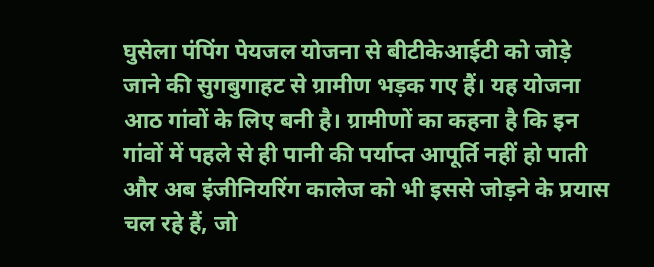घुसेला पंपिंग पेयजल योजना से बीटीकेआईटी को जोड़े जाने की सुगबुगाहट से ग्रामीण भड़क गए हैं। यह योजना आठ गांवों के लिए बनी है। ग्रामीणों का कहना है कि इन गांवों में पहले से ही पानी की पर्याप्त आपूर्ति नहीं हो पाती और अब इंजीनियरिंग कालेज को भी इससे जोड़ने के प्रयास चल रहे हैं, जो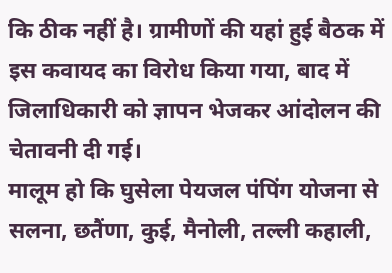कि ठीक नहीं है। ग्रामीणों की यहां हुई बैठक में इस कवायद का विरोध किया गया, बाद में जिलाधिकारी को ज्ञापन भेजकर आंदोलन की चेतावनी दी गई।
मालूम हो कि घुसेला पेयजल पंपिंग योजना से सलना, छतैंणा, कुई, मैनोली, तल्ली कहाली,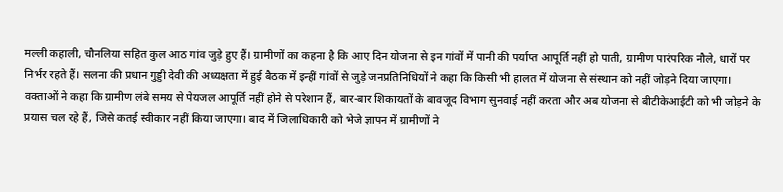मल्ली कहाली, चौनलिया सहित कुल आठ गांव जुड़े हुए हैं। ग्रामीणों का कहना है कि आए दिन योजना से इन गांवों में पानी की पर्याप्त आपूर्ति नहीं हो पाती, ग्रामीण पारंपरिक नौले, धारों पर निर्भर रहते हैं। सलना की प्रधान गुड्डी देवी की अध्यक्षता में हुई बैठक में इन्हीं गांवों से जुड़े जनप्रतिनिधियों ने कहा कि किसी भी हालत में योजना से संस्थान को नहीं जोड़ने दिया जाएगा।
वक्ताओं ने कहा कि ग्रामीण लंबे समय से पेयजल आपूर्ति नहीं होने से परेशान हैं, बार-बार शिकायतों के बावजूद विभाग सुनवाई नहीं करता और अब योजना से बीटीकेआईटी को भी जोड़ने के प्रयास चल रहे हैं, जिसे कतई स्वीकार नहीं किया जाएगा। बाद में जिलाधिकारी को भेजे ज्ञापन में ग्रामीणों ने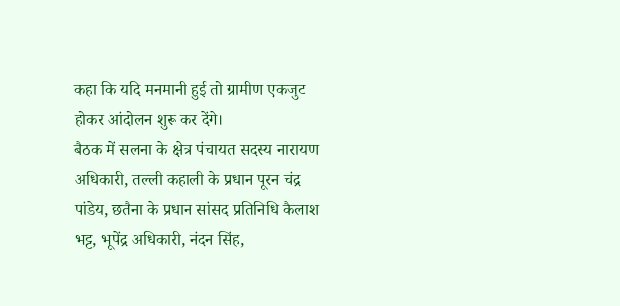कहा कि यदि मनमानी हुई तो ग्रामीण एकजुट होकर आंदोलन शुरू कर देंगे।
बैठक में सलना के क्षेत्र पंचायत सदस्य नारायण अधिकारी, तल्ली कहाली के प्रधान पूरन चंद्र पांडेय, छतैना के प्रधान सांसद प्रतिनिधि कैलाश भट्ट, भूपेंद्र अधिकारी, नंदन सिंह,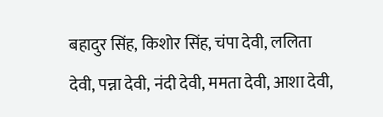बहादुर सिंह, किशोर सिंह, चंपा देवी, ललिता देवी, पन्ना देवी, नंदी देवी, ममता देवी, आशा देवी,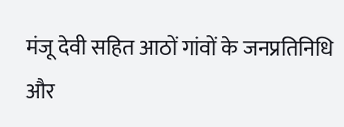मंजू देवी सहित आठों गांवों के जनप्रतिनिधि और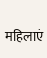महिलाएं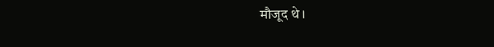मौजूद थे।